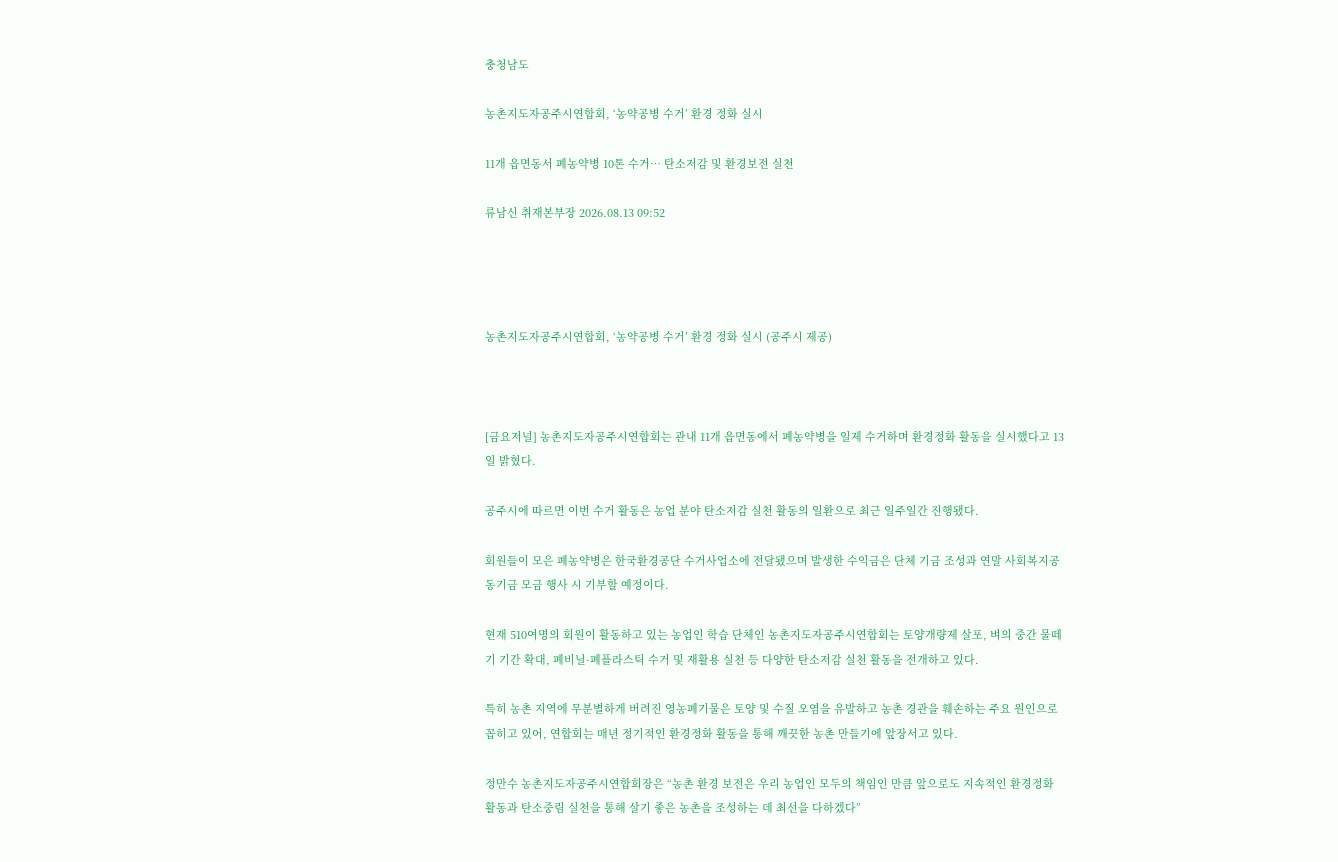충청남도

농촌지도자공주시연합회, ‘농약공병 수거’ 환경 정화 실시

11개 읍면동서 폐농약병 10톤 수거… 탄소저감 및 환경보전 실천

류남신 취재본부장 2026.08.13 09:52




농촌지도자공주시연합회, ‘농약공병 수거’ 환경 정화 실시 (공주시 제공)



[금요저널] 농촌지도자공주시연합회는 관내 11개 읍면동에서 폐농약병을 일제 수거하며 환경정화 활동을 실시했다고 13일 밝혔다.

공주시에 따르면 이번 수거 활동은 농업 분야 탄소저감 실천 활동의 일환으로 최근 일주일간 진행됐다.

회원들이 모은 폐농약병은 한국환경공단 수거사업소에 전달됐으며 발생한 수익금은 단체 기금 조성과 연말 사회복지공동기금 모금 행사 시 기부할 예정이다.

현재 510여명의 회원이 활동하고 있는 농업인 학습 단체인 농촌지도자공주시연합회는 토양개량제 살포, 벼의 중간 물떼기 기간 확대, 폐비닐·폐플라스틱 수거 및 재활용 실천 등 다양한 탄소저감 실천 활동을 전개하고 있다.

특히 농촌 지역에 무분별하게 버려진 영농폐기물은 토양 및 수질 오염을 유발하고 농촌 경관을 훼손하는 주요 원인으로 꼽히고 있어, 연합회는 매년 정기적인 환경정화 활동을 통해 깨끗한 농촌 만들기에 앞장서고 있다.

정만수 농촌지도자공주시연합회장은 “농촌 환경 보전은 우리 농업인 모두의 책임인 만큼 앞으로도 지속적인 환경정화 활동과 탄소중림 실천을 통해 살기 좋은 농촌을 조성하는 데 최선을 다하겠다”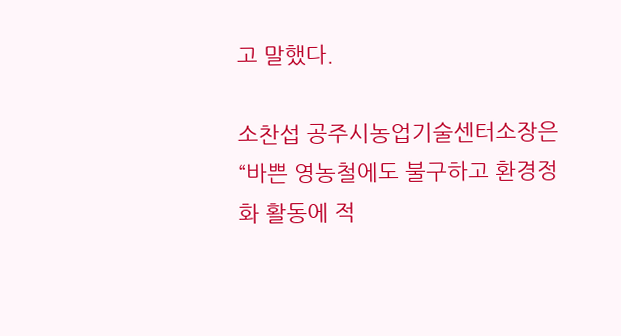고 말했다.

소찬섭 공주시농업기술센터소장은 “바쁜 영농철에도 불구하고 환경정화 활동에 적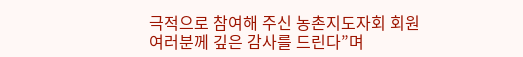극적으로 참여해 주신 농촌지도자회 회원 여러분께 깊은 감사를 드린다”며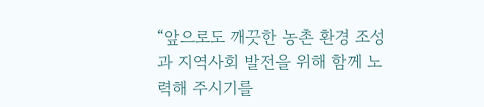“앞으로도 깨끗한 농촌 환경 조성과 지역사회 발전을 위해 함께 노력해 주시기를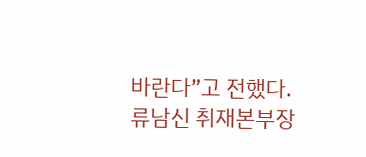바란다”고 전했다.
류남신 취재본부장